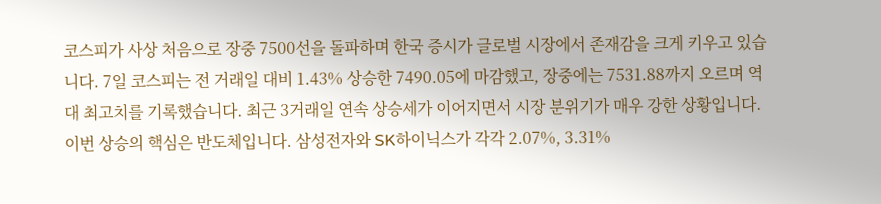코스피가 사상 처음으로 장중 7500선을 돌파하며 한국 증시가 글로벌 시장에서 존재감을 크게 키우고 있습니다. 7일 코스피는 전 거래일 대비 1.43% 상승한 7490.05에 마감했고, 장중에는 7531.88까지 오르며 역대 최고치를 기록했습니다. 최근 3거래일 연속 상승세가 이어지면서 시장 분위기가 매우 강한 상황입니다.
이번 상승의 핵심은 반도체입니다. 삼성전자와 SK하이닉스가 각각 2.07%, 3.31%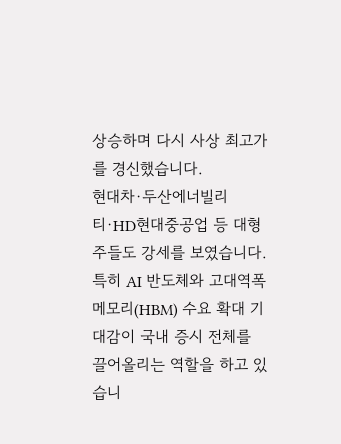상승하며 다시 사상 최고가를 경신했습니다.
현대차·두산에너빌리티·HD현대중공업 등 대형주들도 강세를 보였습니다. 특히 AI 반도체와 고대역폭메모리(HBM) 수요 확대 기대감이 국내 증시 전체를 끌어올리는 역할을 하고 있습니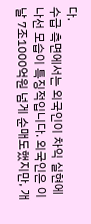다.
수급 측면에서는 외국인이 차익 실현에 나선 모습이 특징적입니다. 외국인은 이날 7조1000억원 넘게 순매도했지만, 개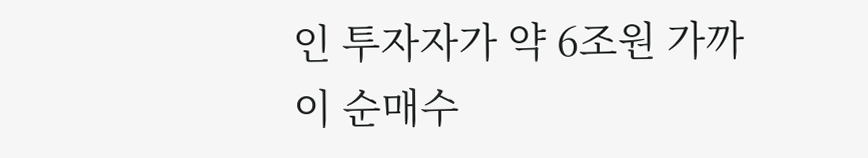인 투자자가 약 6조원 가까이 순매수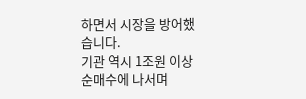하면서 시장을 방어했습니다.
기관 역시 1조원 이상 순매수에 나서며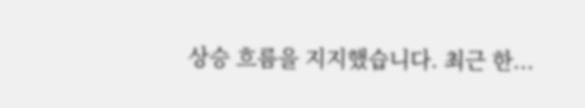상승 흐름을 지지했습니다. 최근 한...